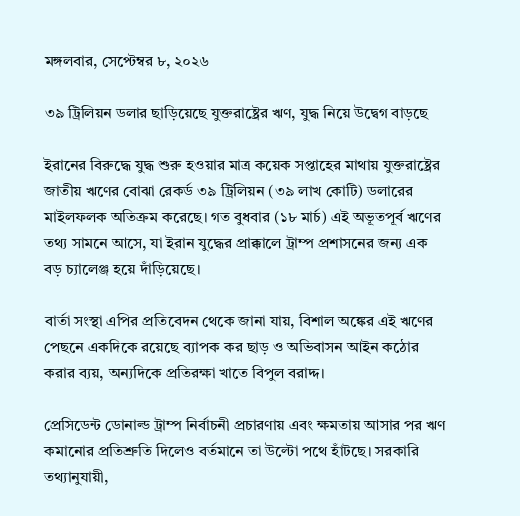মঙ্গলবার, সেপ্টেম্বর ৮, ২০২৬

৩৯ ট্রিলিয়ন ডলার ছাড়িয়েছে যুক্তরাষ্ট্রের ঋণ, যুদ্ধ নিয়ে উদ্বেগ বাড়ছে

ইরানের বিরুদ্ধে যুদ্ধ শুরু হওয়ার মাত্র কয়েক সপ্তাহের মাথায় যুক্তরাষ্ট্রের জাতীয় ঋণের বোঝা রেকর্ড ৩৯ ট্রিলিয়ন (৩৯ লাখ কোটি) ডলারের মাইলফলক অতিক্রম করেছে। গত বুধবার (১৮ মার্চ) এই অভূতপূর্ব ঋণের তথ্য সামনে আসে, যা ইরান যুদ্ধের প্রাক্কালে ট্রাম্প প্রশাসনের জন্য এক বড় চ্যালেঞ্জ হয়ে দাঁড়িয়েছে।

বার্তা সংস্থা এপির প্রতিবেদন থেকে জানা যায়, বিশাল অঙ্কের এই ঋণের পেছনে একদিকে রয়েছে ব্যাপক কর ছাড় ও অভিবাসন আইন কঠোর করার ব্যয়, অন্যদিকে প্রতিরক্ষা খাতে বিপুল বরাদ্দ।

প্রেসিডেন্ট ডোনাল্ড ট্রাম্প নির্বাচনী প্রচারণায় এবং ক্ষমতায় আসার পর ঋণ কমানোর প্রতিশ্রুতি দিলেও বর্তমানে তা উল্টো পথে হাঁটছে। সরকারি তথ্যানুযায়ী,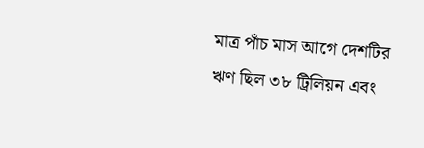মাত্র পাঁচ মাস আগে দেশটির ঋণ ছিল ৩৮ ট্রিলিয়ন এবং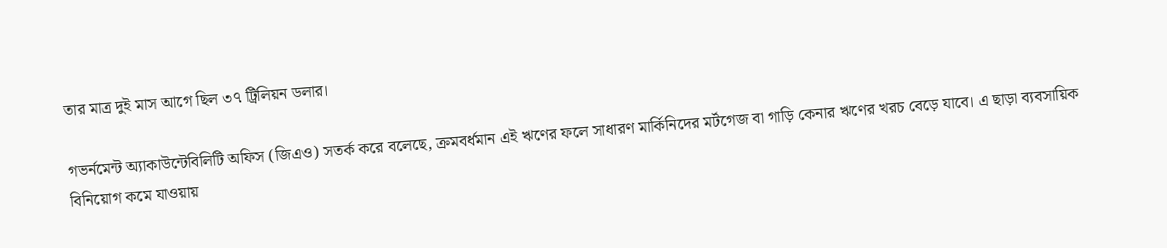তার মাত্র দুই মাস আগে ছিল ৩৭ ট্রিলিয়ন ডলার।

গভর্নমেন্ট অ্যাকাউন্টেবিলিটি অফিস (জিএও) সতর্ক করে বলেছে, ক্রমবর্ধমান এই ঋণের ফলে সাধারণ মার্কিনিদের মর্টগেজ বা গাড়ি কেনার ঋণের খরচ বেড়ে যাবে। এ ছাড়া ব্যবসায়িক বিনিয়োগ কমে যাওয়ায়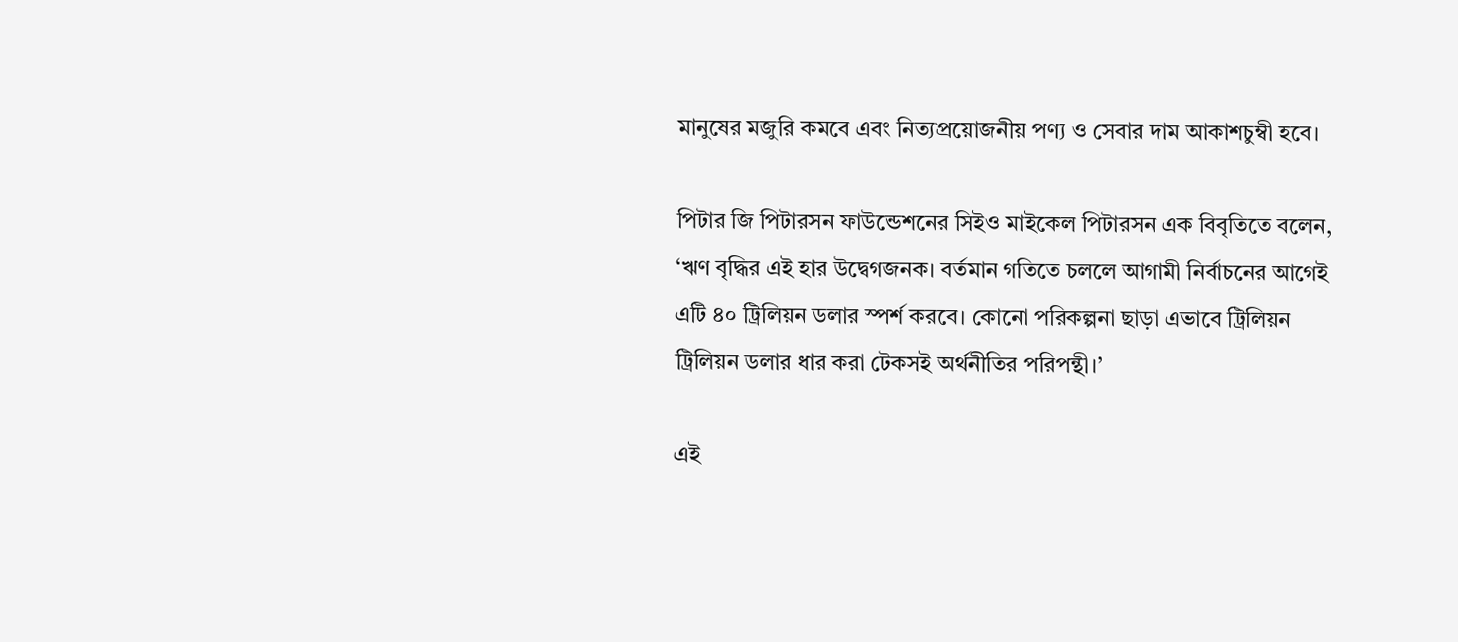মানুষের মজুরি কমবে এবং নিত্যপ্রয়োজনীয় পণ্য ও সেবার দাম আকাশচুম্বী হবে।

পিটার জি পিটারসন ফাউন্ডেশনের সিইও মাইকেল পিটারসন এক বিবৃতিতে বলেন, ‘ঋণ বৃদ্ধির এই হার উদ্বেগজনক। বর্তমান গতিতে চললে আগামী নির্বাচনের আগেই এটি ৪০ ট্রিলিয়ন ডলার স্পর্শ করবে। কোনো পরিকল্পনা ছাড়া এভাবে ট্রিলিয়ন ট্রিলিয়ন ডলার ধার করা টেকসই অর্থনীতির পরিপন্থী।’

এই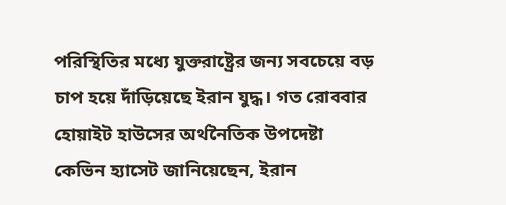পরিস্থিতির মধ্যে যুক্তরাষ্ট্রের জন্য সবচেয়ে বড় চাপ হয়ে দাঁড়িয়েছে ইরান যুদ্ধ। গত রোববার হোয়াইট হাউসের অর্থনৈতিক উপদেষ্টা কেভিন হ্যাসেট জানিয়েছেন, ইরান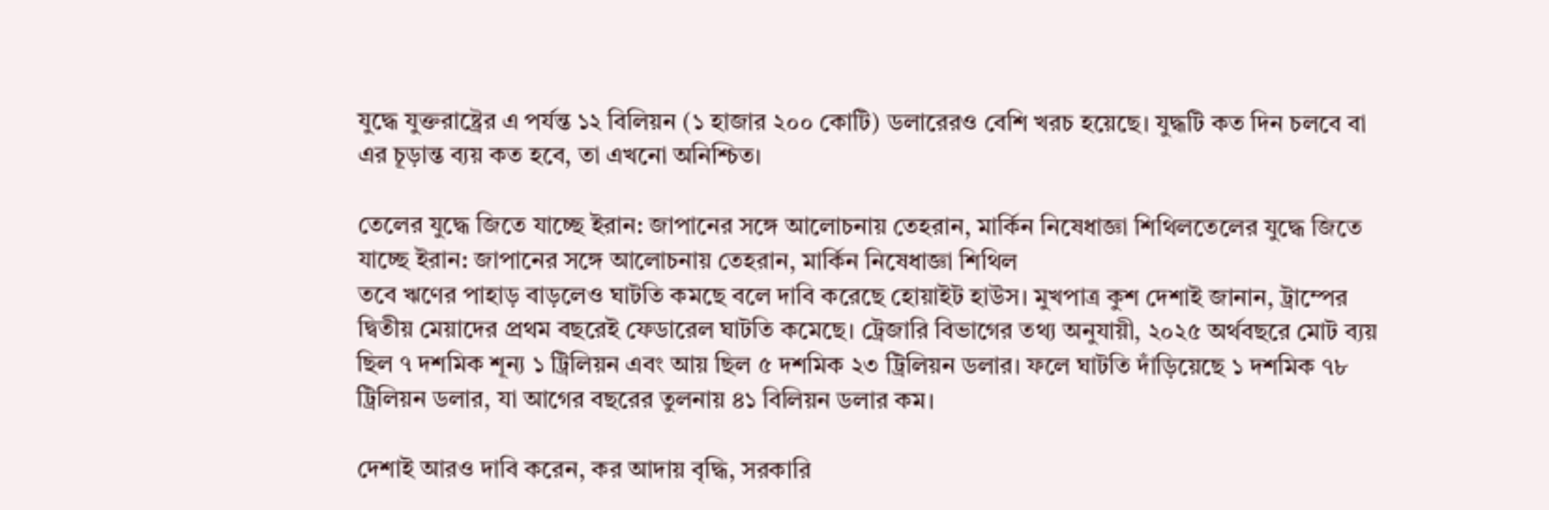যুদ্ধে যুক্তরাষ্ট্রের এ পর্যন্ত ১২ বিলিয়ন (১ হাজার ২০০ কোটি) ডলারেরও বেশি খরচ হয়েছে। যুদ্ধটি কত দিন চলবে বা এর চূড়ান্ত ব্যয় কত হবে, তা এখনো অনিশ্চিত।

তেলের যুদ্ধে জিতে যাচ্ছে ইরান: জাপানের সঙ্গে আলোচনায় তেহরান, মার্কিন নিষেধাজ্ঞা শিথিলতেলের যুদ্ধে জিতে যাচ্ছে ইরান: জাপানের সঙ্গে আলোচনায় তেহরান, মার্কিন নিষেধাজ্ঞা শিথিল
তবে ঋণের পাহাড় বাড়লেও ঘাটতি কমছে বলে দাবি করেছে হোয়াইট হাউস। মুখপাত্র কুশ দেশাই জানান, ট্রাম্পের দ্বিতীয় মেয়াদের প্রথম বছরেই ফেডারেল ঘাটতি কমেছে। ট্রেজারি বিভাগের তথ্য অনুযায়ী, ২০২৫ অর্থবছরে মোট ব্যয় ছিল ৭ দশমিক শূন্য ১ ট্রিলিয়ন এবং আয় ছিল ৫ দশমিক ২৩ ট্রিলিয়ন ডলার। ফলে ঘাটতি দাঁড়িয়েছে ১ দশমিক ৭৮ ট্রিলিয়ন ডলার, যা আগের বছরের তুলনায় ৪১ বিলিয়ন ডলার কম।

দেশাই আরও দাবি করেন, কর আদায় বৃদ্ধি, সরকারি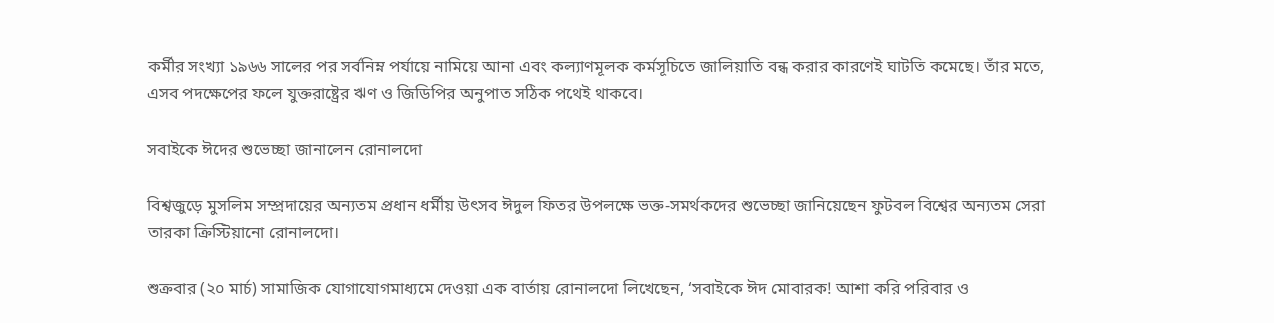কর্মীর সংখ্যা ১৯৬৬ সালের পর সর্বনিম্ন পর্যায়ে নামিয়ে আনা এবং কল্যাণমূলক কর্মসূচিতে জালিয়াতি বন্ধ করার কারণেই ঘাটতি কমেছে। তাঁর মতে, এসব পদক্ষেপের ফলে যুক্তরাষ্ট্রের ঋণ ও জিডিপির অনুপাত সঠিক পথেই থাকবে।

সবাইকে ঈদের শুভেচ্ছা জানালেন রোনালদো

বিশ্বজুড়ে মুসলিম সম্প্রদায়ের অন্যতম প্রধান ধর্মীয় উৎসব ঈদুল ফিতর উপলক্ষে ভক্ত-সমর্থকদের শুভেচ্ছা জানিয়েছেন ফুটবল বিশ্বের অন্যতম সেরা তারকা ক্রিস্টিয়ানো রোনালদো।

শুক্রবার (২০ মার্চ) সামাজিক যোগাযোগমাধ্যমে দেওয়া এক বার্তায় রোনালদো লিখেছেন, ‘সবাইকে ঈদ মোবারক! আশা করি পরিবার ও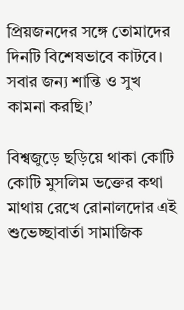প্রিয়জনদের সঙ্গে তোমাদের দিনটি বিশেষভাবে কাটবে। সবার জন্য শান্তি ও সুখ কামনা করছি।’

বিশ্বজুড়ে ছড়িয়ে থাকা কোটি কোটি মুসলিম ভক্তের কথা মাথায় রেখে রোনালদোর এই শুভেচ্ছাবার্তা সামাজিক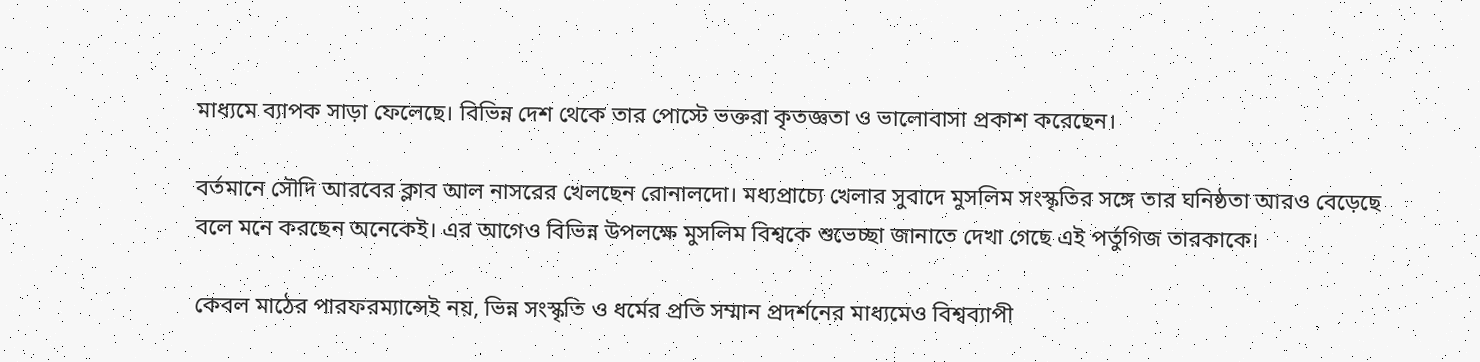মাধ্যমে ব্যাপক সাড়া ফেলেছে। বিভিন্ন দেশ থেকে তার পোস্টে ভক্তরা কৃতজ্ঞতা ও ভালোবাসা প্রকাশ করেছেন।

বর্তমানে সৌদি আরবের ক্লাব আল নাসরের খেলছেন রোনালদো। মধ্যপ্রাচ্যে খেলার সুবাদে মুসলিম সংস্কৃতির সঙ্গে তার ঘনিষ্ঠতা আরও বেড়েছে বলে মনে করছেন অনেকেই। এর আগেও বিভিন্ন উপলক্ষে মুসলিম বিশ্বকে শুভেচ্ছা জানাতে দেখা গেছে এই পর্তুগিজ তারকাকে।

কেবল মাঠের পারফরম্যান্সেই নয়, ভিন্ন সংস্কৃতি ও ধর্মের প্রতি সম্মান প্রদর্শনের মাধ্যমেও বিশ্বব্যাপী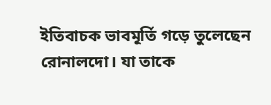ইতিবাচক ভাবমূর্তি গড়ে তুলেছেন রোনালদো। যা তাকে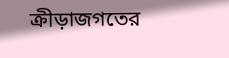ক্রীড়াজগতের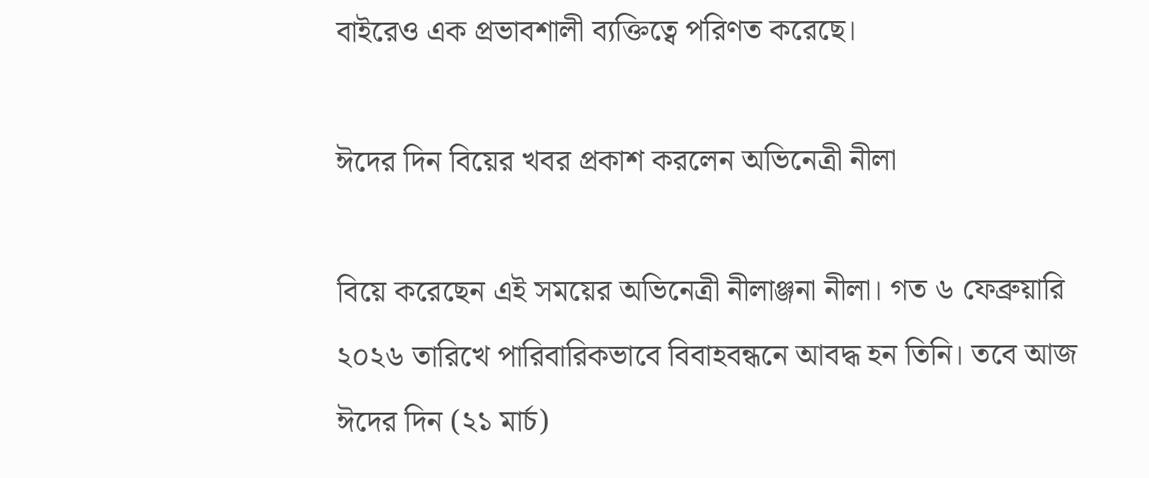বাইরেও এক প্রভাবশালী ব্যক্তিত্বে পরিণত করেছে।

ঈদের দিন বিয়ের খবর প্রকাশ করলেন অভিনেত্রী নীলা

বিয়ে করেছেন এই সময়ের অভিনেত্রী নীলাঞ্জনা নীলা। গত ৬ ফেব্রুয়ারি ২০২৬ তারিখে পারিবারিকভাবে বিবাহবন্ধনে আবদ্ধ হন তিনি। তবে আজ ঈদের দিন (২১ মার্চ)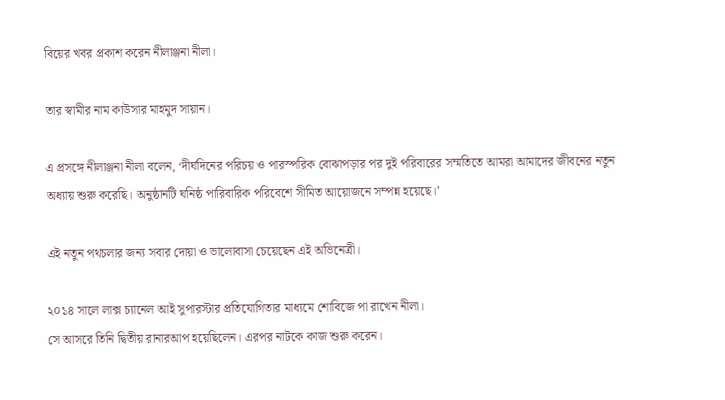বিয়ের খবর প্রকাশ করেন নীলাঞ্জনা নীলা।

তার স্বামীর নাম কাউসার মাহমুদ সায়ান।

এ প্রসঙ্গে নীলাঞ্জনা নীলা বলেন, ‘দীর্ঘদিনের পরিচয় ও পারস্পরিক বোঝাপড়ার পর দুই পরিবারের সম্মতিতে আমরা আমাদের জীবনের নতুন অধ্যায় শুরু করেছি। অনুষ্ঠানটি ঘনিষ্ঠ পারিবারিক পরিবেশে সীমিত আয়োজনে সম্পন্ন হয়েছে।’

এই নতুন পথচলার জন্য সবার দোয়া ও ভালোবাসা চেয়েছেন এই অভিনেত্রী।

২০১৪ সালে লাক্স চ্যানেল আই সুপারস্টার প্রতিযোগিতার মাধ্যমে শোবিজে পা রাখেন নীলা।
সে আসরে তিনি দ্বিতীয় রানারআপ হয়েছিলেন। এরপর নাটকে কাজ শুরু করেন।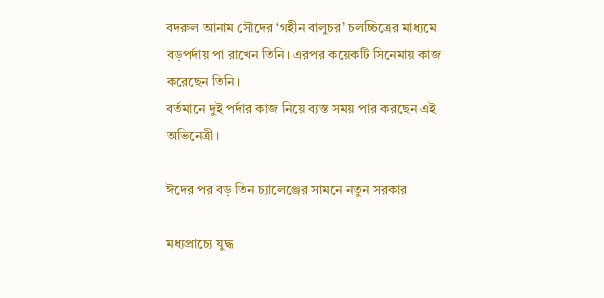বদরুল আনাম সৌদের ‘গহীন বালুচর’ চলচ্চিত্রের মাধ্যমে বড়পর্দায় পা রাখেন তিনি। এরপর কয়েকটি সিনেমায় কাজ করেছেন তিনি।
বর্তমানে দুই পর্দার কাজ নিয়ে ব্যস্ত সময় পার করছেন এই অভিনেত্রী।

ঈদের পর বড় তিন চ্যালেঞ্জের সামনে নতুন সরকার

মধ্যপ্রাচ্যে যুদ্ধ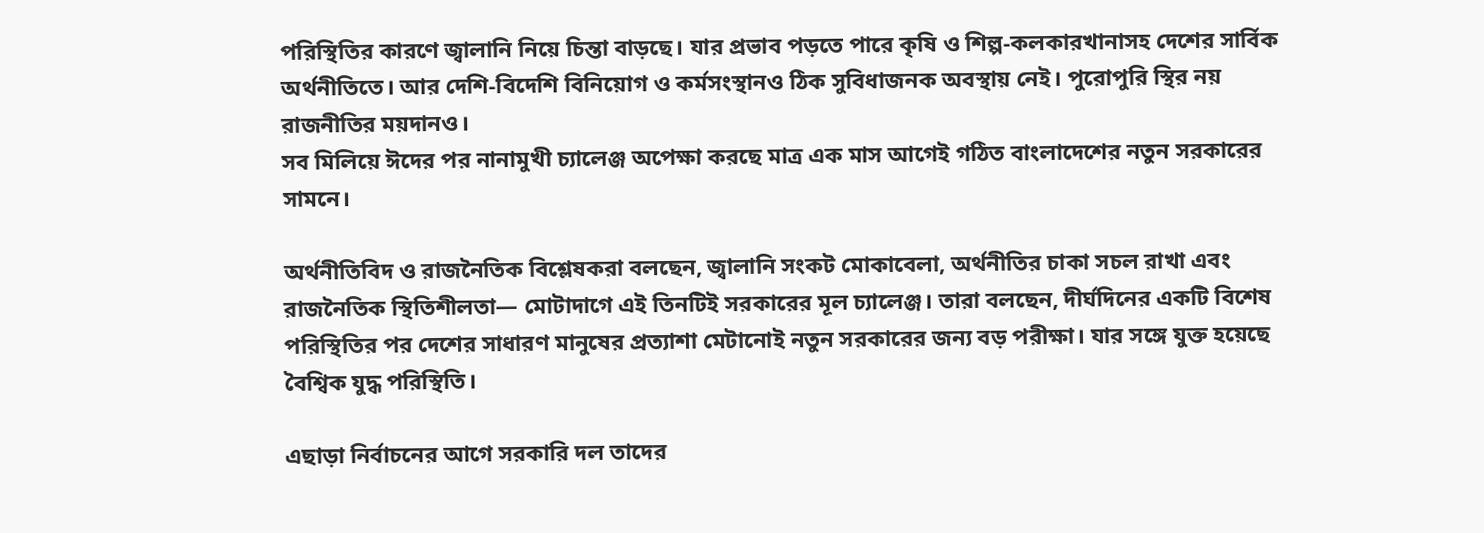পরিস্থিতির কারণে জ্বালানি নিয়ে চিন্তা বাড়ছে। যার প্রভাব পড়তে পারে কৃষি ও শিল্প-কলকারখানাসহ দেশের সার্বিক অর্থনীতিতে। আর দেশি-বিদেশি বিনিয়োগ ও কর্মসংস্থানও ঠিক সুবিধাজনক অবস্থায় নেই। পুরোপুরি স্থির নয় রাজনীতির ময়দানও।
সব মিলিয়ে ঈদের পর নানামুখী চ্যালেঞ্জ অপেক্ষা করছে মাত্র এক মাস আগেই গঠিত বাংলাদেশের নতুন সরকারের সামনে।

অর্থনীতিবিদ ও রাজনৈতিক বিশ্লেষকরা বলছেন, জ্বালানি সংকট মোকাবেলা, অর্থনীতির চাকা সচল রাখা এবং রাজনৈতিক স্থিতিশীলতা— মোটাদাগে এই তিনটিই সরকারের মূল চ্যালেঞ্জ। তারা বলছেন, দীর্ঘদিনের একটি বিশেষ পরিস্থিতির পর দেশের সাধারণ মানুষের প্রত্যাশা মেটানোই নতুন সরকারের জন্য বড় পরীক্ষা। যার সঙ্গে যুক্ত হয়েছে বৈশ্বিক যুদ্ধ পরিস্থিতি।

এছাড়া নির্বাচনের আগে সরকারি দল তাদের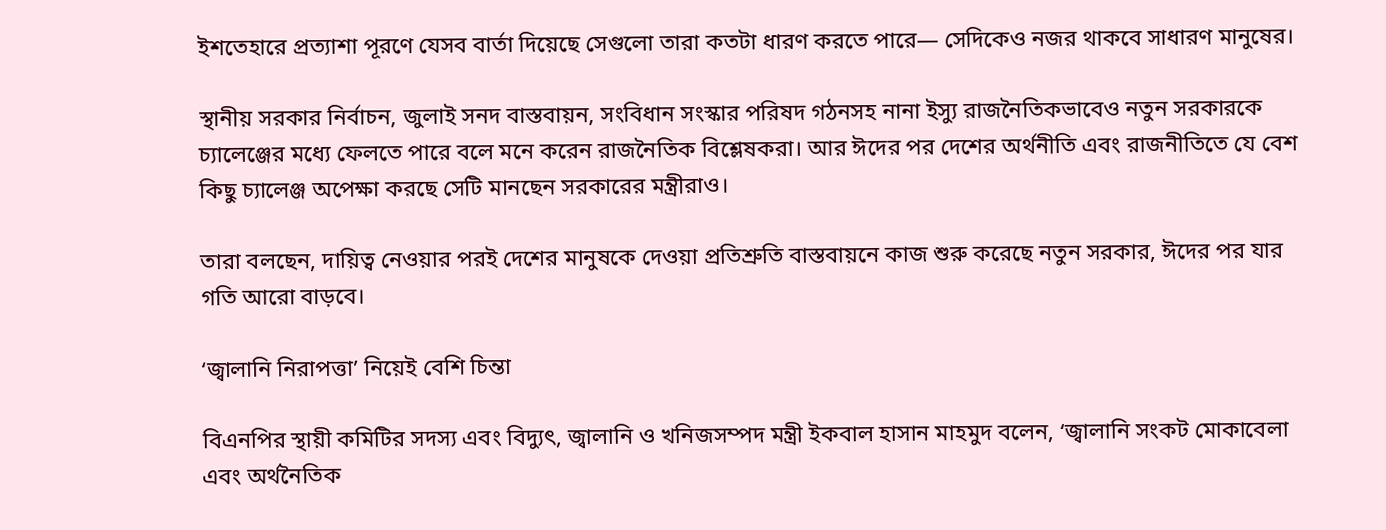ইশতেহারে প্রত্যাশা পূরণে যেসব বার্তা দিয়েছে সেগুলো তারা কতটা ধারণ করতে পারে— সেদিকেও নজর থাকবে সাধারণ মানুষের।

স্থানীয় সরকার নির্বাচন, জুলাই সনদ বাস্তবায়ন, সংবিধান সংস্কার পরিষদ গঠনসহ নানা ইস্যু রাজনৈতিকভাবেও নতুন সরকারকে চ্যালেঞ্জের মধ্যে ফেলতে পারে বলে মনে করেন রাজনৈতিক বিশ্লেষকরা। আর ঈদের পর দেশের অর্থনীতি এবং রাজনীতিতে যে বেশ কিছু চ্যালেঞ্জ অপেক্ষা করছে সেটি মানছেন সরকারের মন্ত্রীরাও।

তারা বলছেন, দায়িত্ব নেওয়ার পরই দেশের মানুষকে দেওয়া প্রতিশ্রুতি বাস্তবায়নে কাজ শুরু করেছে নতুন সরকার, ঈদের পর যার গতি আরো বাড়বে।

‘জ্বালানি নিরাপত্তা’ নিয়েই বেশি চিন্তা

বিএনপির স্থায়ী কমিটির সদস্য এবং বিদ্যুৎ, জ্বালানি ও খনিজসম্পদ মন্ত্রী ইকবাল হাসান মাহমুদ বলেন, ‘জ্বালানি সংকট মোকাবেলা এবং অর্থনৈতিক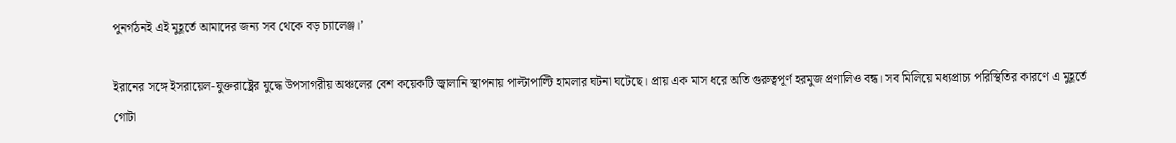পুনর্গঠনই এই মুহূর্তে আমাদের জন্য সব থেকে বড় চ্যালেঞ্জ।’

ইরানের সঙ্গে ইসরায়েল-যুক্তরাষ্ট্রের যুদ্ধে উপসাগরীয় অঞ্চলের বেশ কয়েকটি জ্বালানি স্থাপনায় পাল্টাপাল্টি হামলার ঘটনা ঘটেছে। প্রায় এক মাস ধরে অতি গুরুত্বপূর্ণ হরমুজ প্রণালিও বন্ধ। সব মিলিয়ে মধ্যপ্রাচ্য পরিস্থিতির কারণে এ মুহূর্তে গোটা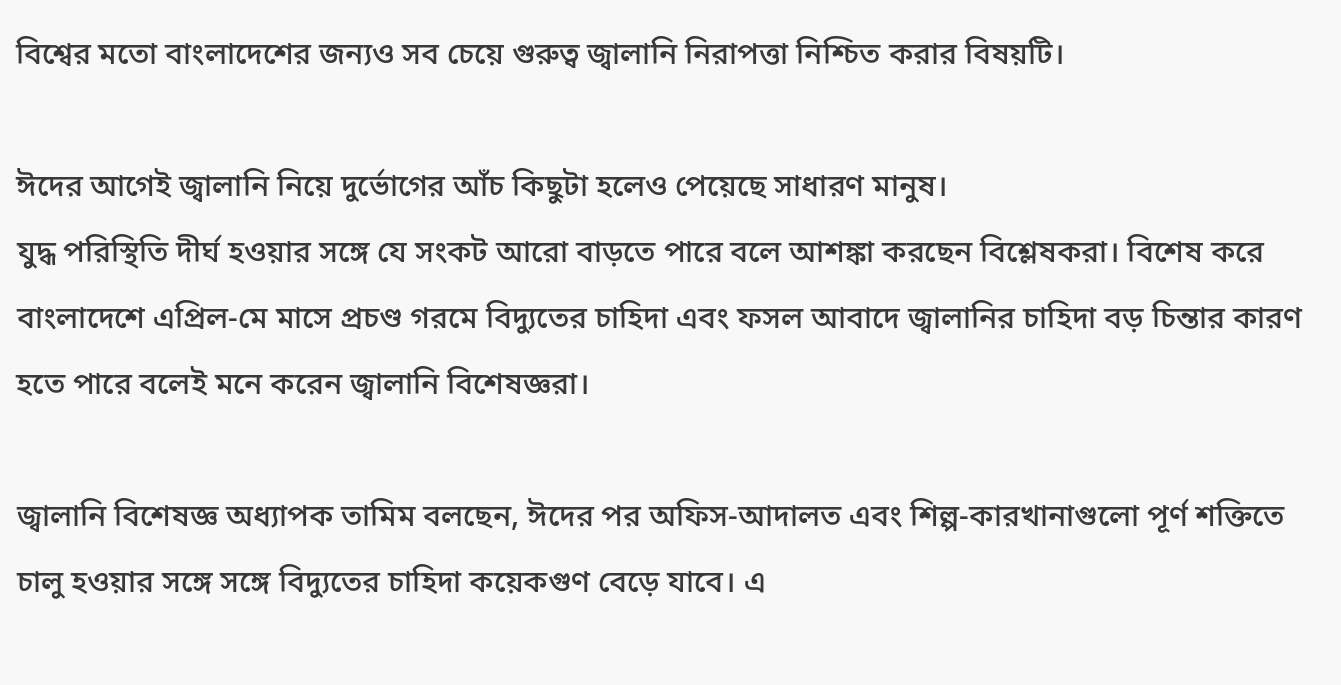বিশ্বের মতো বাংলাদেশের জন্যও সব চেয়ে গুরুত্ব জ্বালানি নিরাপত্তা নিশ্চিত করার বিষয়টি।

ঈদের আগেই জ্বালানি নিয়ে দুর্ভোগের আঁচ কিছুটা হলেও পেয়েছে সাধারণ মানুষ।
যুদ্ধ পরিস্থিতি দীর্ঘ হওয়ার সঙ্গে যে সংকট আরো বাড়তে পারে বলে আশঙ্কা করছেন বিশ্লেষকরা। বিশেষ করে বাংলাদেশে এপ্রিল-মে মাসে প্রচণ্ড গরমে বিদ্যুতের চাহিদা এবং ফসল আবাদে জ্বালানির চাহিদা বড় চিন্তার কারণ হতে পারে বলেই মনে করেন জ্বালানি বিশেষজ্ঞরা।

জ্বালানি বিশেষজ্ঞ অধ্যাপক তামিম বলছেন, ঈদের পর অফিস-আদালত এবং শিল্প-কারখানাগুলো পূর্ণ শক্তিতে চালু হওয়ার সঙ্গে সঙ্গে বিদ্যুতের চাহিদা কয়েকগুণ বেড়ে যাবে। এ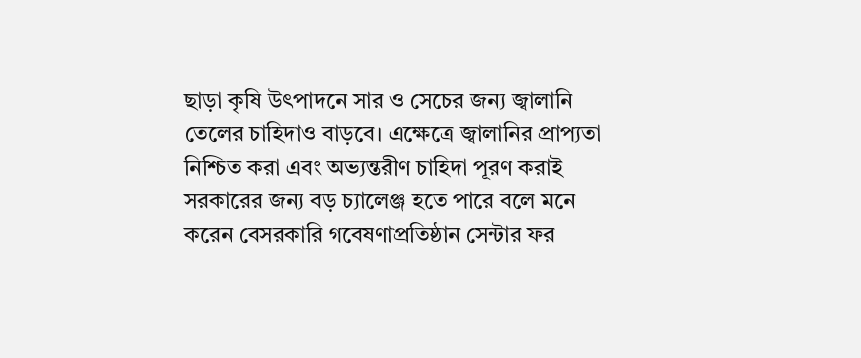ছাড়া কৃষি উৎপাদনে সার ও সেচের জন্য জ্বালানি তেলের চাহিদাও বাড়বে। এক্ষেত্রে জ্বালানির প্রাপ্যতা নিশ্চিত করা এবং অভ্যন্তরীণ চাহিদা পূরণ করাই সরকারের জন্য বড় চ্যালেঞ্জ হতে পারে বলে মনে করেন বেসরকারি গবেষণাপ্রতিষ্ঠান সেন্টার ফর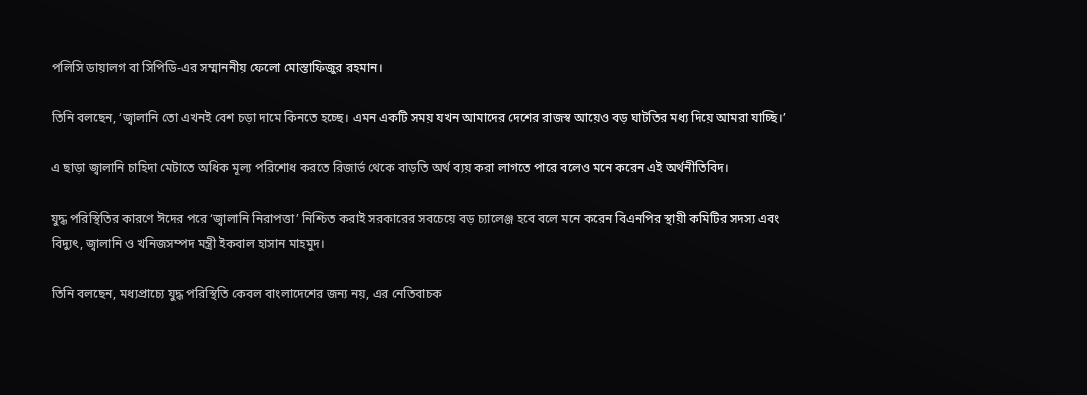পলিসি ডায়ালগ বা সিপিডি-এর সম্মাননীয় ফেলো মোস্তাফিজুর রহমান।

তিনি বলছেন, ‘জ্বালানি তো এখনই বেশ চড়া দামে কিনতে হচ্ছে। এমন একটি সময় যখন আমাদের দেশের রাজস্ব আয়েও বড় ঘাটতির মধ্য দিয়ে আমরা যাচ্ছি।’

এ ছাড়া জ্বালানি চাহিদা মেটাতে অধিক মূল্য পরিশোধ করতে রিজার্ভ থেকে বাড়তি অর্থ ব্যয় করা লাগতে পারে বলেও মনে করেন এই অর্থনীতিবিদ।

যুদ্ধ পরিস্থিতির কারণে ঈদের পরে ‘জ্বালানি নিরাপত্তা’ নিশ্চিত করাই সরকারের সবচেয়ে বড় চ্যালেঞ্জ হবে বলে মনে করেন বিএনপির স্থায়ী কমিটির সদস্য এবং বিদ্যুৎ, জ্বালানি ও খনিজসম্পদ মন্ত্রী ইকবাল হাসান মাহমুদ।

তিনি বলছেন, মধ্যপ্রাচ্যে যুদ্ধ পরিস্থিতি কেবল বাংলাদেশের জন্য নয়, এর নেতিবাচক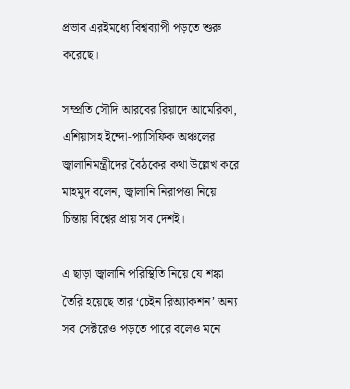প্রভাব এরইমধ্যে বিশ্বব্যাপী পড়তে শুরু করেছে।

সম্প্রতি সৌদি আরবের রিয়াদে আমেরিকা, এশিয়াসহ ইন্দো-প্যাসিফিক অঞ্চলের জ্বালানিমন্ত্রীদের বৈঠকের কথা উল্লেখ করে মাহমুদ বলেন, জ্বালানি নিরাপত্তা নিয়ে চিন্তায় বিশ্বের প্রায় সব দেশই।

এ ছাড়া জ্বালানি পরিস্থিতি নিয়ে যে শঙ্কা তৈরি হয়েছে তার ‘চেইন রিঅ্যাকশন’ অন্য সব সেক্টরেও পড়তে পারে বলেও মনে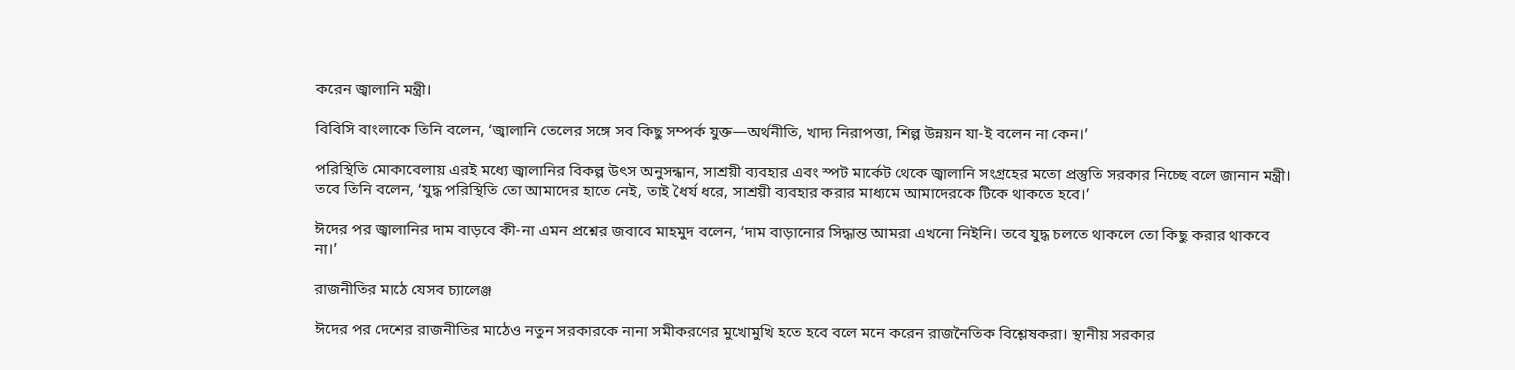করেন জ্বালানি মন্ত্রী।

বিবিসি বাংলাকে তিনি বলেন, ‘জ্বালানি তেলের সঙ্গে সব কিছু সম্পর্ক যুক্ত—অর্থনীতি, খাদ্য নিরাপত্তা, শিল্প উন্নয়ন যা-ই বলেন না কেন।’

পরিস্থিতি মোকাবেলায় এরই মধ্যে জ্বালানির বিকল্প উৎস অনুসন্ধান, সাশ্রয়ী ব্যবহার এবং স্পট মার্কেট থেকে জ্বালানি সংগ্রহের মতো প্রস্তুতি সরকার নিচ্ছে বলে জানান মন্ত্রী। তবে তিনি বলেন, ‘যুদ্ধ পরিস্থিতি তো আমাদের হাতে নেই, তাই ধৈর্য ধরে, সাশ্রয়ী ব্যবহার করার মাধ্যমে আমাদেরকে টিকে থাকতে হবে।’

ঈদের পর জ্বালানির দাম বাড়বে কী-না এমন প্রশ্নের জবাবে মাহমুদ বলেন, ‘দাম বাড়ানোর সিদ্ধান্ত আমরা এখনো নিইনি। তবে যুদ্ধ চলতে থাকলে তো কিছু করার থাকবে না।’

রাজনীতির মাঠে যেসব চ্যালেঞ্জ

ঈদের পর দেশের রাজনীতির মাঠেও নতুন সরকারকে নানা সমীকরণের মুখোমুখি হতে হবে বলে মনে করেন রাজনৈতিক বিশ্লেষকরা। স্থানীয় সরকার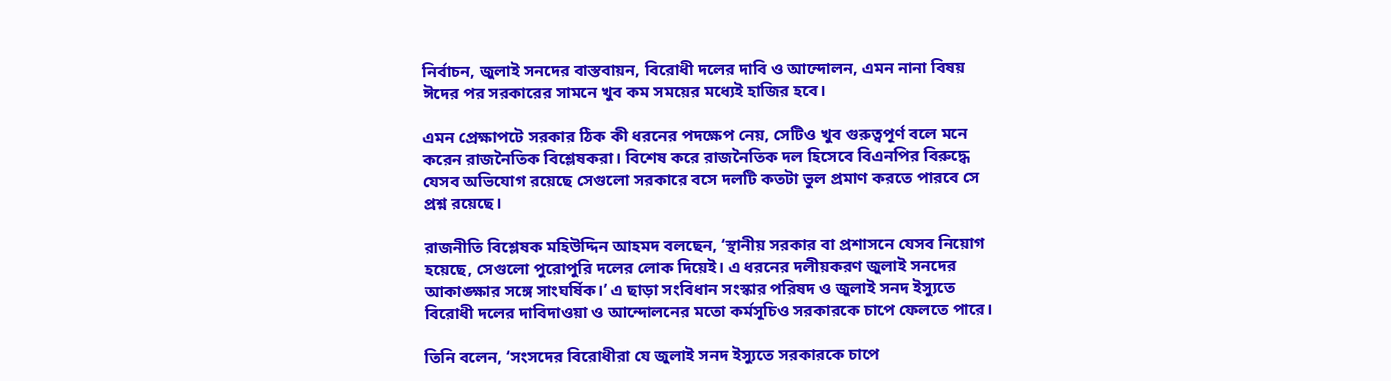নির্বাচন, জুলাই সনদের বাস্তবায়ন, বিরোধী দলের দাবি ও আন্দোলন, এমন নানা বিষয় ঈদের পর সরকারের সামনে খুব কম সময়ের মধ্যেই হাজির হবে।

এমন প্রেক্ষাপটে সরকার ঠিক কী ধরনের পদক্ষেপ নেয়, সেটিও খুব গুরুত্বপূর্ণ বলে মনে করেন রাজনৈতিক বিশ্লেষকরা। বিশেষ করে রাজনৈতিক দল হিসেবে বিএনপির বিরুদ্ধে যেসব অভিযোগ রয়েছে সেগুলো সরকারে বসে দলটি কতটা ভুল প্রমাণ করতে পারবে সে প্রশ্ন রয়েছে।

রাজনীতি বিশ্লেষক মহিউদ্দিন আহমদ বলছেন, ‘স্থানীয় সরকার বা প্রশাসনে যেসব নিয়োগ হয়েছে, সেগুলো পুরোপুরি দলের লোক দিয়েই। এ ধরনের দলীয়করণ জুলাই সনদের আকাঙ্ক্ষার সঙ্গে সাংঘর্ষিক।’ এ ছাড়া সংবিধান সংস্কার পরিষদ ও জুলাই সনদ ইস্যুতে বিরোধী দলের দাবিদাওয়া ও আন্দোলনের মতো কর্মসূচিও সরকারকে চাপে ফেলতে পারে।

তিনি বলেন, ‘সংসদের বিরোধীরা যে জুলাই সনদ ইস্যুতে সরকারকে চাপে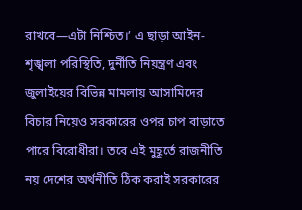রাখবে—এটা নিশ্চিত।’ এ ছাড়া আইন-শৃঙ্খলা পরিস্থিতি, দুর্নীতি নিয়ন্ত্রণ এবং জুলাইয়ের বিভিন্ন মামলায় আসামিদের বিচার নিয়েও সরকারের ওপর চাপ বাড়াতে পারে বিরোধীরা। তবে এই মুহূর্তে রাজনীতি নয় দেশের অর্থনীতি ঠিক করাই সরকারের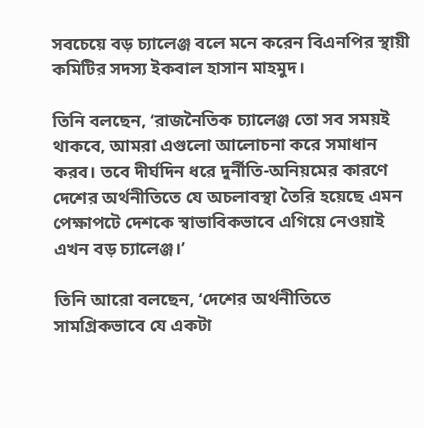সবচেয়ে বড় চ্যালেঞ্জ বলে মনে করেন বিএনপির স্থায়ী কমিটির সদস্য ইকবাল হাসান মাহমুদ।

তিনি বলছেন, ‘রাজনৈতিক চ্যালেঞ্জ তো সব সময়ই থাকবে, আমরা এগুলো আলোচনা করে সমাধান করব। তবে দীর্ঘদিন ধরে দুর্নীতি-অনিয়মের কারণে দেশের অর্থনীতিতে যে অচলাবস্থা তৈরি হয়েছে এমন পেক্ষাপটে দেশকে স্বাভাবিকভাবে এগিয়ে নেওয়াই এখন বড় চ্যালেঞ্জ।’

তিনি আরো বলছেন, ‘দেশের অর্থনীতিতে সামগ্রিকভাবে যে একটা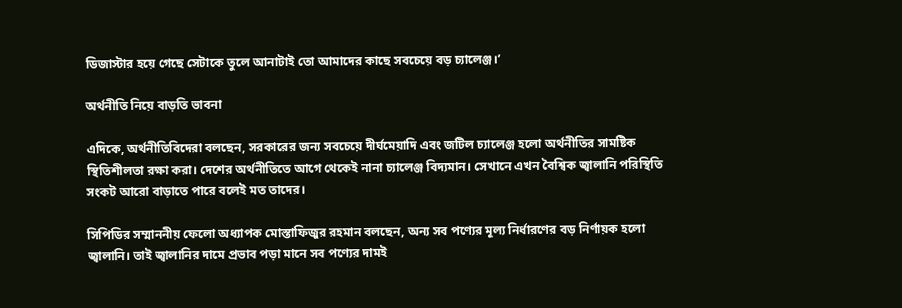ডিজাস্টার হয়ে গেছে সেটাকে তুলে আনাটাই তো আমাদের কাছে সবচেয়ে বড় চ্যালেঞ্জ।’

অর্থনীতি নিয়ে বাড়তি ভাবনা

এদিকে, অর্থনীতিবিদেরা বলছেন, সরকারের জন্য সবচেয়ে দীর্ঘমেয়াদি এবং জটিল চ্যালেঞ্জ হলো অর্থনীতির সামষ্টিক স্থিতিশীলতা রক্ষা করা। দেশের অর্থনীতিতে আগে থেকেই নানা চ্যালেঞ্জ বিদ্যমান। সেখানে এখন বৈশ্বিক জ্বালানি পরিস্থিতি সংকট আরো বাড়াতে পারে বলেই মত তাদের।

সিপিডির সম্মাননীয় ফেলো অধ্যাপক মোস্তাফিজুর রহমান বলছেন, অন্য সব পণ্যের মূল্য নির্ধারণের বড় নির্ণায়ক হলো জ্বালানি। তাই জ্বালানির দামে প্রভাব পড়া মানে সব পণ্যের দামই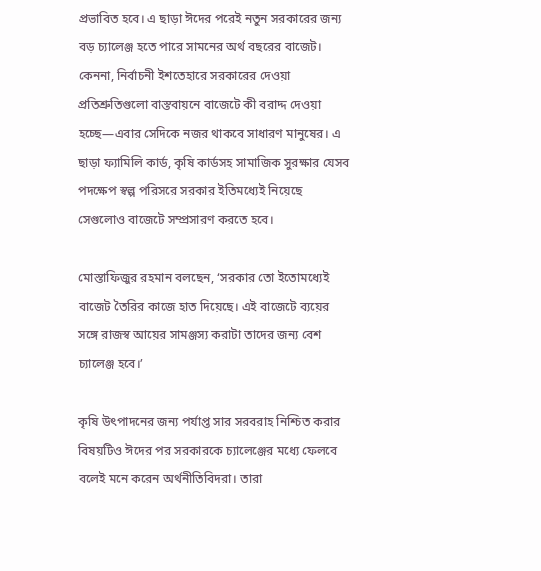প্রভাবিত হবে। এ ছাড়া ঈদের পরেই নতুন সরকারের জন্য বড় চ্যালেঞ্জ হতে পারে সামনের অর্থ বছরের বাজেট। কেননা, নির্বাচনী ইশতেহারে সরকারের দেওয়া প্রতিশ্রুতিগুলো বাস্তবায়নে বাজেটে কী বরাদ্দ দেওয়া হচ্ছে—এবার সেদিকে নজর থাকবে সাধারণ মানুষের। এ ছাড়া ফ্যামিলি কার্ড, কৃষি কার্ডসহ সামাজিক সুরক্ষার যেসব পদক্ষেপ স্বল্প পরিসরে সরকার ইতিমধ্যেই নিয়েছে সেগুলোও বাজেটে সম্প্রসারণ করতে হবে।

মোস্তাফিজুর রহমান বলছেন, ‘সরকার তো ইতোমধ্যেই বাজেট তৈরির কাজে হাত দিয়েছে। এই বাজেটে ব্যয়ের সঙ্গে রাজস্ব আয়ের সামঞ্জস্য করাটা তাদের জন্য বেশ চ্যালেঞ্জ হবে।’

কৃষি উৎপাদনের জন্য পর্যাপ্ত সার সরবরাহ নিশ্চিত করার বিষয়টিও ঈদের পর সরকারকে চ্যালেঞ্জের মধ্যে ফেলবে বলেই মনে করেন অর্থনীতিবিদরা। তারা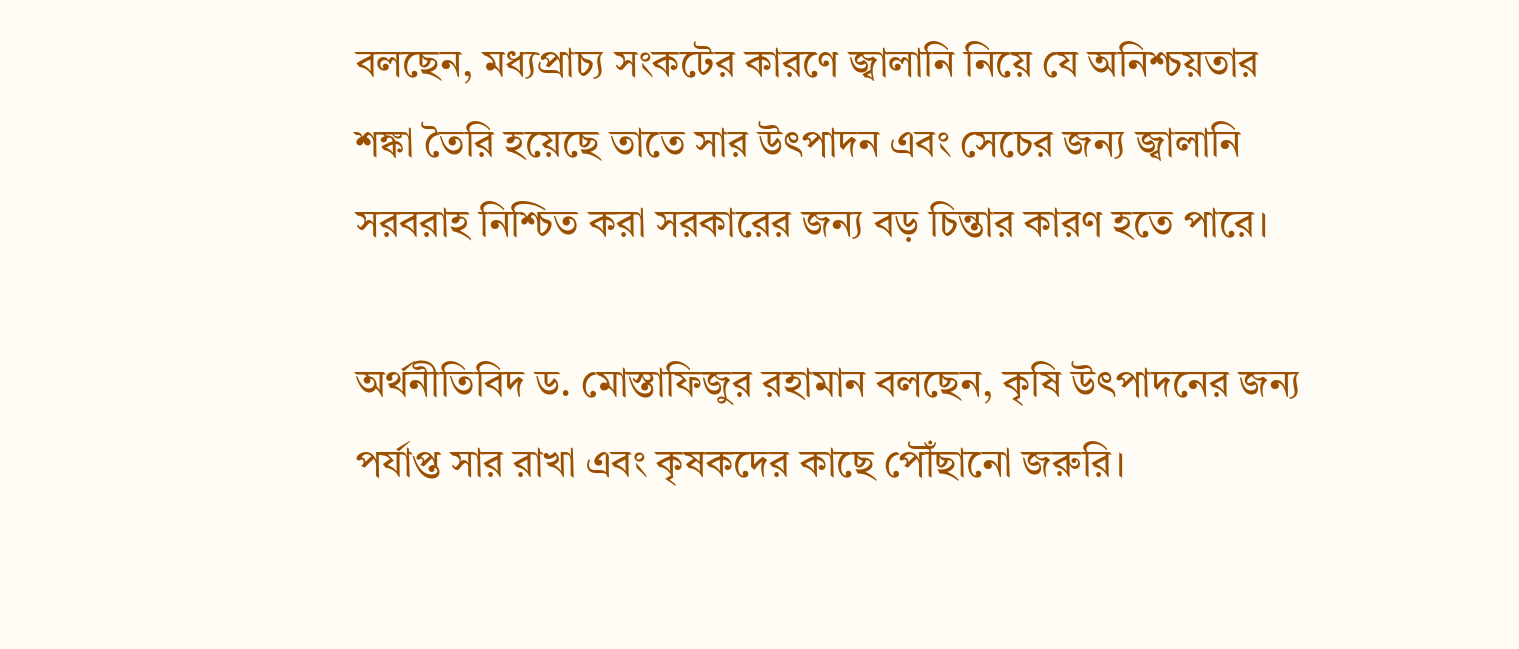বলছেন, মধ্যপ্রাচ্য সংকটের কারণে জ্বালানি নিয়ে যে অনিশ্চয়তার শঙ্কা তৈরি হয়েছে তাতে সার উৎপাদন এবং সেচের জন্য জ্বালানি সরবরাহ নিশ্চিত করা সরকারের জন্য বড় চিন্তার কারণ হতে পারে।

অর্থনীতিবিদ ড. মোস্তাফিজুর রহামান বলছেন, কৃষি উৎপাদনের জন্য পর্যাপ্ত সার রাখা এবং কৃষকদের কাছে পৌঁছানো জরুরি।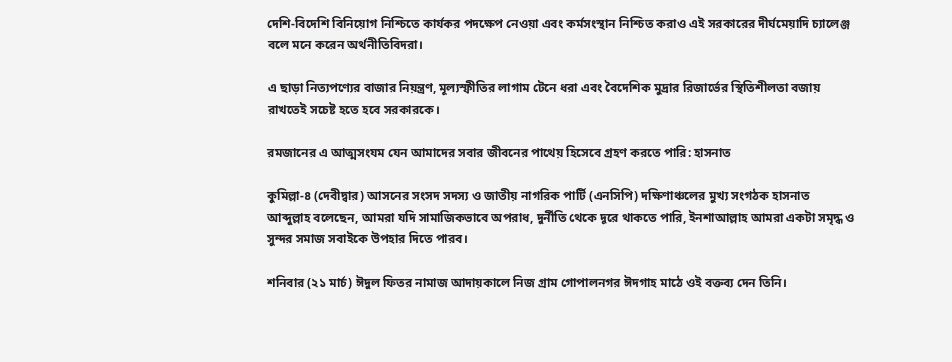দেশি-বিদেশি বিনিয়োগ নিশ্চিতে কার্যকর পদক্ষেপ নেওয়া এবং কর্মসংস্থান নিশ্চিত করাও এই সরকারের দীর্ঘমেয়াদি চ্যালেঞ্জ বলে মনে করেন অর্থনীতিবিদরা।

এ ছাড়া নিত্যপণ্যের বাজার নিয়ন্ত্রণ, মূল্যস্ফীতির লাগাম টেনে ধরা এবং বৈদেশিক মুদ্রার রিজার্ভের স্থিতিশীলতা বজায় রাখতেই সচেষ্ট হতে হবে সরকারকে।

রমজানের এ আত্মসংযম যেন আমাদের সবার জীবনের পাথেয় হিসেবে গ্রহণ করতে পারি: হাসনাত

কুমিল্লা-৪ (দেবীদ্বার) আসনের সংসদ সদস‍্য ও জাতীয় নাগরিক পার্টি (এনসিপি) দক্ষিণাঞ্চলের মুখ‍্য সংগঠক হাসনাত আব্দুল্লাহ বলেছেন, আমরা যদি সামাজিকভাবে অপরাধ, দুর্নীতি থেকে দূরে থাকতে পারি, ইনশাআল্লাহ আমরা একটা সমৃদ্ধ ও সুন্দর সমাজ সবাইকে উপহার দিতে পারব।

শনিবার (২১ মার্চ) ঈদুল ফিতর নামাজ আদায়কালে নিজ গ্রাম গোপালনগর ঈদগাহ মাঠে ওই বক্তব্য দেন তিনি।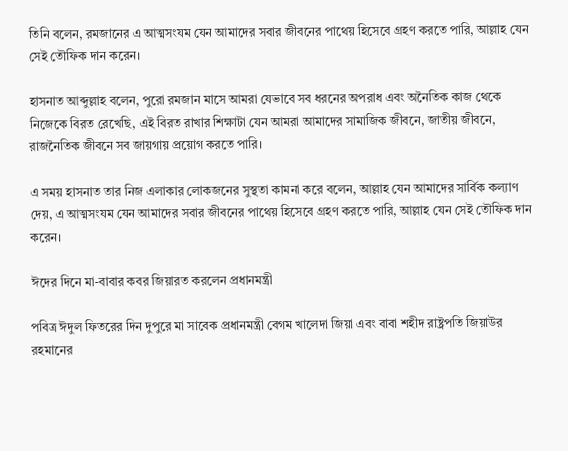তিনি বলেন, রমজানের এ আত্মসংযম যেন আমাদের সবার জীবনের পাথেয় হিসেবে গ্রহণ করতে পারি, আল্লাহ যেন সেই তৌফিক দান করেন।

হাসনাত আব্দুল্লাহ বলেন, পুরো রমজান মাসে আমরা যেভাবে সব ধরনের অপরাধ এবং অনৈতিক কাজ থেকে নিজেকে বিরত রেখেছি, এই বিরত রাখার শিক্ষাটা যেন আমরা আমাদের সামাজিক জীবনে, জাতীয় জীবনে, রাজনৈতিক জীবনে সব জায়গায় প্রয়োগ করতে পারি।

এ সময় হাসনাত তার নিজ এলাকার লোকজনের সুস্থতা কামনা করে বলেন, আল্লাহ যেন আমাদের সার্বিক কল‍্যাণ দেয়, এ আত্মসংযম যেন আমাদের সবার জীবনের পাথেয় হিসেবে গ্রহণ করতে পারি, আল্লাহ যেন সেই তৌফিক দান করেন।

ঈদের দিনে মা-বাবার কবর জিয়ারত করলেন প্রধানমন্ত্রী

পবিত্র ঈদুল ফিতরের দিন দুপুরে মা সাবেক প্রধানমন্ত্রী বেগম খালেদা জিয়া এবং বাবা শহীদ রাষ্ট্রপতি জিয়াউর রহমানের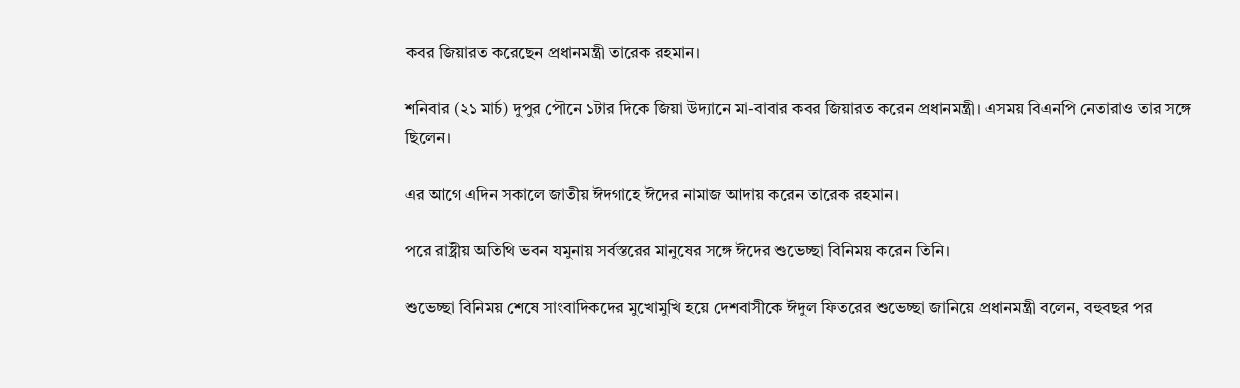কবর জিয়ারত করেছেন প্রধানমন্ত্রী তারেক রহমান।

শনিবার (২১ মার্চ) দুপুর পৌনে ১টার দিকে জিয়া উদ্যানে মা-বাবার কবর জিয়ারত করেন প্রধানমন্ত্রী। এসময় বিএনপি নেতারাও তার সঙ্গে ছিলেন।

এর আগে এদিন সকালে জাতীয় ঈদগাহে ঈদের নামাজ আদায় করেন তারেক রহমান।

পরে রাষ্ট্রীয় অতিথি ভবন যমুনায় সর্বস্তরের মানুষের সঙ্গে ঈদের শুভেচ্ছা বিনিময় করেন তিনি।

শুভেচ্ছা বিনিময় শেষে সাংবাদিকদের মুখোমুখি হয়ে দেশবাসীকে ঈদুল ফিতরের শুভেচ্ছা জানিয়ে প্রধানমন্ত্রী বলেন, বহুবছর পর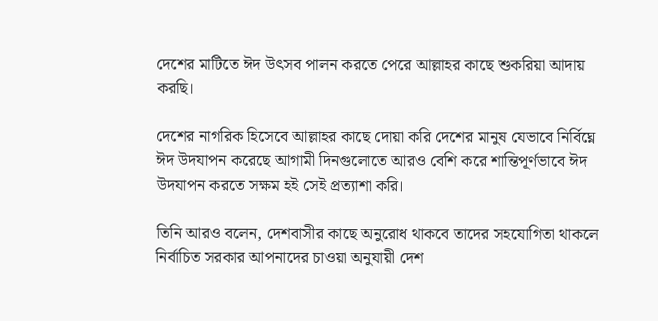দেশের মাটিতে ঈদ উৎসব পালন করতে পেরে আল্লাহর কাছে শুকরিয়া আদায় করছি।

দেশের নাগরিক হিসেবে আল্লাহর কাছে দোয়া করি দেশের মানুষ যেভাবে নির্বিঘ্নে ঈদ উদযাপন করেছে আগামী দিনগুলোতে আরও বেশি করে শান্তিপূর্ণভাবে ঈদ উদযাপন করতে সক্ষম হই সেই প্রত্যাশা করি।

তিনি আরও বলেন, দেশবাসীর কাছে অনুরোধ থাকবে তাদের সহযোগিতা থাকলে নির্বাচিত সরকার আপনাদের চাওয়া অনুযায়ী দেশ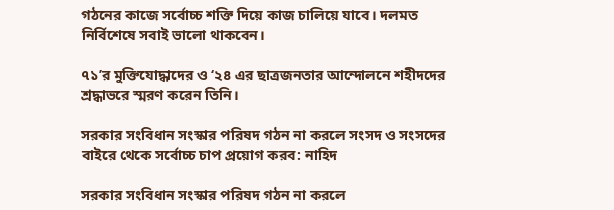গঠনের কাজে সর্বোচ্চ শক্তি দিয়ে কাজ চালিয়ে যাবে। দলমত নির্বিশেষে সবাই ভালো থাকবেন।

৭১’র মুক্তিযোদ্ধাদের ও ‘২৪ এর ছাত্রজনতার আন্দোলনে শহীদদের শ্রদ্ধাভরে স্মরণ করেন তিনি।

সরকার সংবিধান সংস্কার পরিষদ গঠন না করলে সংসদ ও সংসদের বাইরে থেকে সর্বোচ্চ চাপ প্রয়োগ করব: নাহিদ

সরকার সংবিধান সংস্কার পরিষদ গঠন না করলে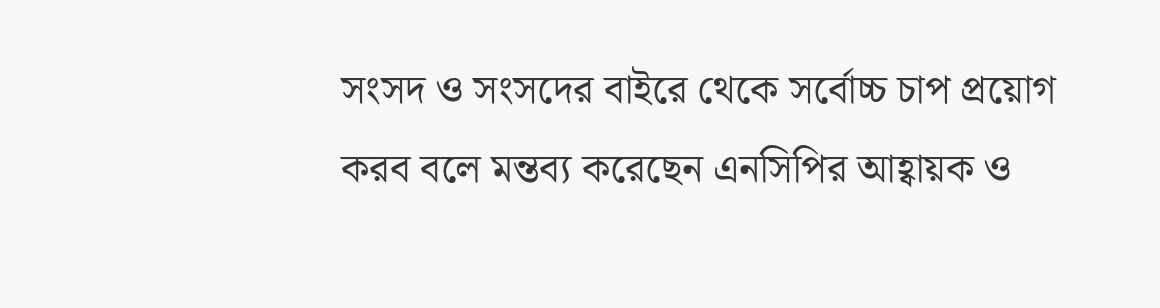সংসদ ও সংসদের বাইরে থেকে সর্বোচ্চ চাপ প্রয়োগ করব বলে মন্তব্য করেছেন এনসিপির আহ্বায়ক ও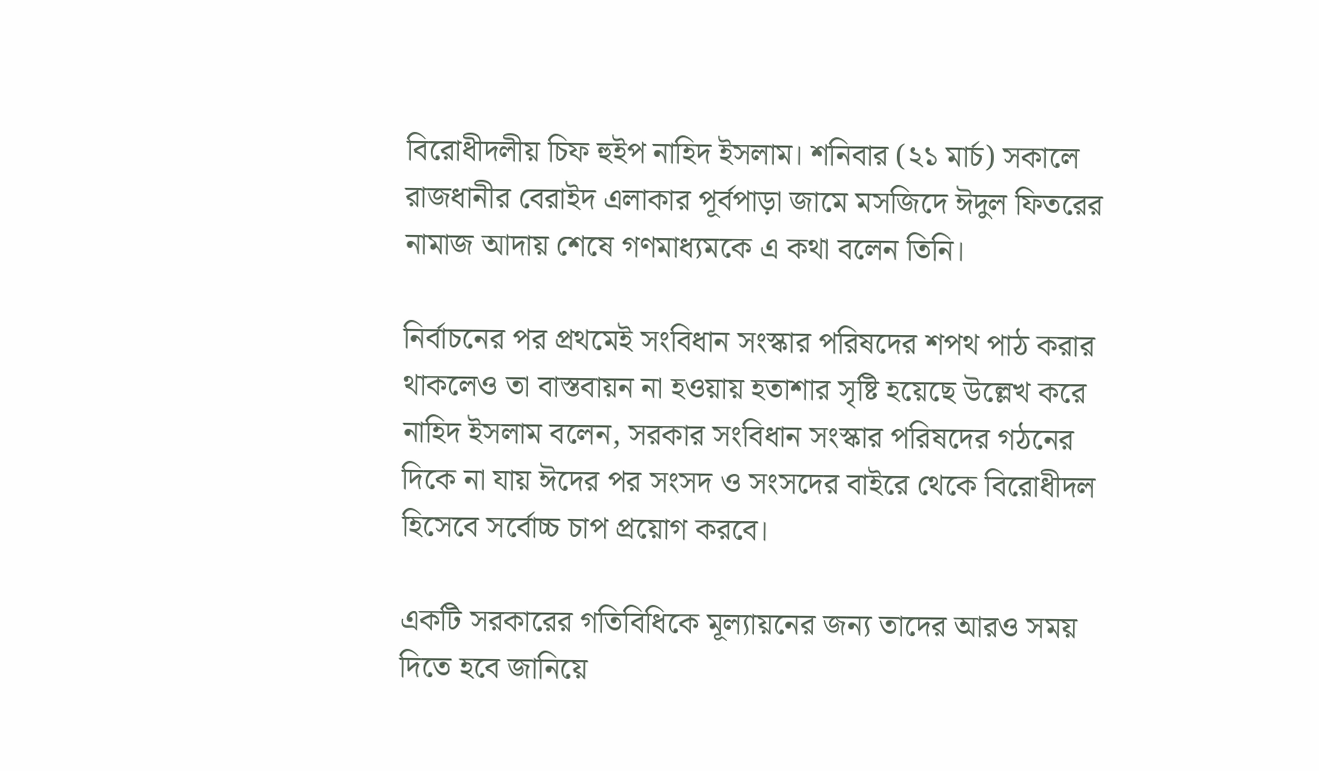বিরোধীদলীয় চিফ হুইপ নাহিদ ইসলাম। শনিবার (২১ মার্চ) সকালে রাজধানীর বেরাইদ এলাকার পূর্বপাড়া জামে মসজিদে ঈদুল ফিতরের নামাজ আদায় শেষে গণমাধ্যমকে এ কথা বলেন তিনি।

নির্বাচনের পর প্রথমেই সংবিধান সংস্কার পরিষদের শপথ পাঠ করার থাকলেও তা বাস্তবায়ন না হওয়ায় হতাশার সৃষ্টি হয়েছে উল্লেখ করে নাহিদ ইসলাম বলেন, সরকার সংবিধান সংস্কার পরিষদের গঠনের দিকে না যায় ঈদের পর সংসদ ও সংসদের বাইরে থেকে বিরোধীদল হিসেবে সর্বোচ্চ চাপ প্রয়োগ করবে।

একটি সরকারের গতিবিধিকে মূল্যায়নের জন্য তাদের আরও সময় দিতে হবে জানিয়ে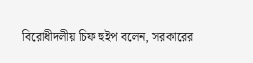বিরোধীদলীয় চিফ হুইপ বলেন, সরকারের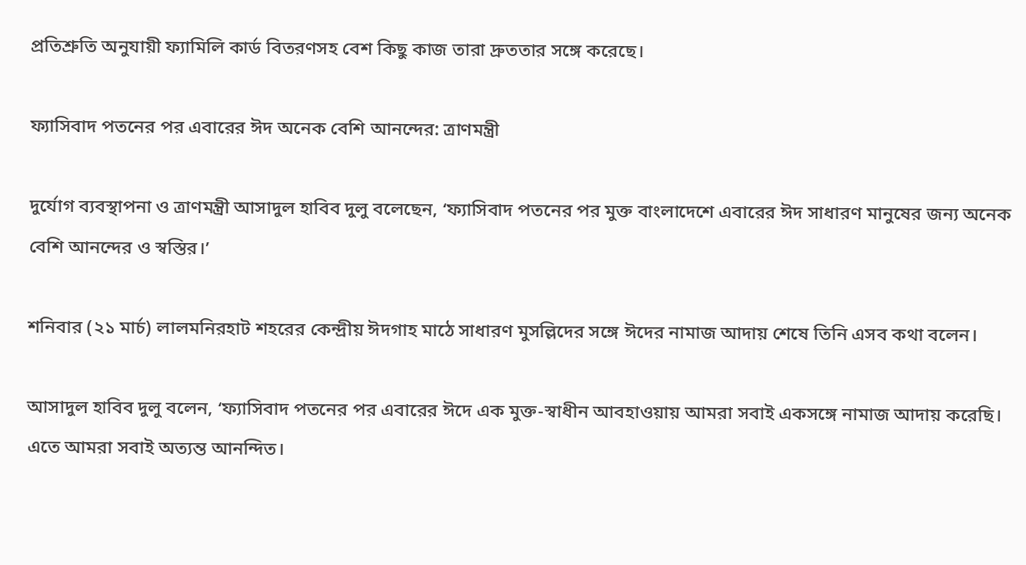প্রতিশ্রুতি অনুযায়ী ফ্যামিলি কার্ড বিতরণসহ বেশ কিছু কাজ তারা দ্রুততার সঙ্গে করেছে।

ফ্যাসিবাদ পতনের পর এবারের ঈদ অনেক বেশি আনন্দের: ত্রাণমন্ত্রী

দুর্যোগ ব্যবস্থাপনা ও ত্রাণমন্ত্রী আসাদুল হাবিব দুলু বলেছেন, ‘ফ্যাসিবাদ পতনের পর মুক্ত বাংলাদেশে এবারের ঈদ সাধারণ মানুষের জন্য অনেক বেশি আনন্দের ও স্বস্তির।’

শনিবার (২১ মার্চ) লালমনিরহাট শহরের কেন্দ্রীয় ঈদগাহ মাঠে সাধারণ মুসল্লিদের সঙ্গে ঈদের নামাজ আদায় শেষে তিনি এসব কথা বলেন।

আসাদুল হাবিব দুলু বলেন, ‘ফ্যাসিবাদ পতনের পর এবারের ঈদে এক মুক্ত-স্বাধীন আবহাওয়ায় আমরা সবাই একসঙ্গে নামাজ আদায় করেছি। এতে আমরা সবাই অত্যন্ত আনন্দিত।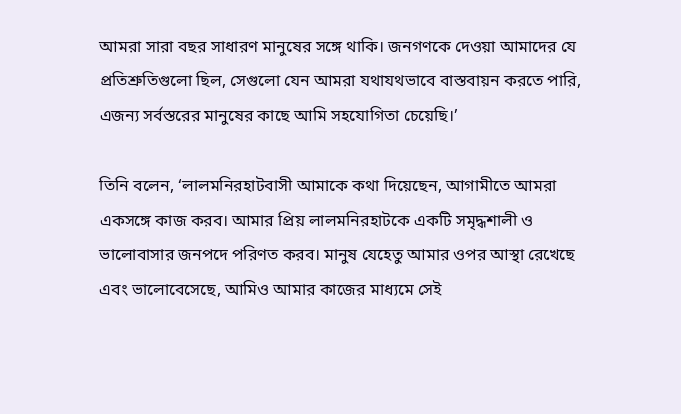আমরা সারা বছর সাধারণ মানুষের সঙ্গে থাকি। জনগণকে দেওয়া আমাদের যে প্রতিশ্রুতিগুলো ছিল, সেগুলো যেন আমরা যথাযথভাবে বাস্তবায়ন করতে পারি, এজন্য সর্বস্তরের মানুষের কাছে আমি সহযোগিতা চেয়েছি।’

তিনি বলেন, ‘লালমনিরহাটবাসী আমাকে কথা দিয়েছেন, আগামীতে আমরা একসঙ্গে কাজ করব। আমার প্রিয় লালমনিরহাটকে একটি সমৃদ্ধশালী ও ভালোবাসার জনপদে পরিণত করব। মানুষ যেহেতু আমার ওপর আস্থা রেখেছে এবং ভালোবেসেছে, আমিও আমার কাজের মাধ্যমে সেই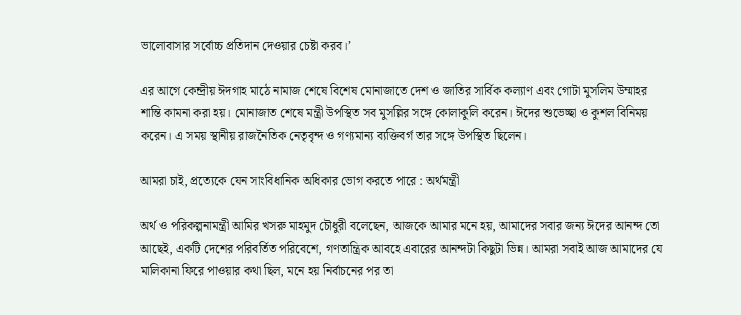ভালোবাসার সর্বোচ্চ প্রতিদান দেওয়ার চেষ্টা করব।’

এর আগে কেন্দ্রীয় ঈদগাহ মাঠে নামাজ শেষে বিশেষ মোনাজাতে দেশ ও জাতির সার্বিক কল্যাণ এবং গোটা মুসলিম উম্মাহর শান্তি কামনা করা হয়। মোনাজাত শেষে মন্ত্রী উপস্থিত সব মুসল্লির সঙ্গে কোলাকুলি করেন। ঈদের শুভেচ্ছা ও কুশল বিনিময় করেন। এ সময় স্থানীয় রাজনৈতিক নেতৃবৃন্দ ও গণ্যমান্য ব্যক্তিবর্গ তার সঙ্গে উপস্থিত ছিলেন।

আমরা চাই, প্রত্যেকে যেন সাংবিধানিক অধিকার ভোগ করতে পারে : অর্থমন্ত্রী

অর্থ ও পরিকল্পনামন্ত্রী আমির খসরু মাহমুদ চৌধুরী বলেছেন, আজকে আমার মনে হয়, আমাদের সবার জন্য ঈদের আনন্দ তো আছেই, একটি দেশের পরিবর্তিত পরিবেশে, গণতান্ত্রিক আবহে এবারের আনন্দটা কিছুটা ভিন্ন। আমরা সবাই আজ আমাদের যে মালিকানা ফিরে পাওয়ার কথা ছিল, মনে হয় নির্বাচনের পর তা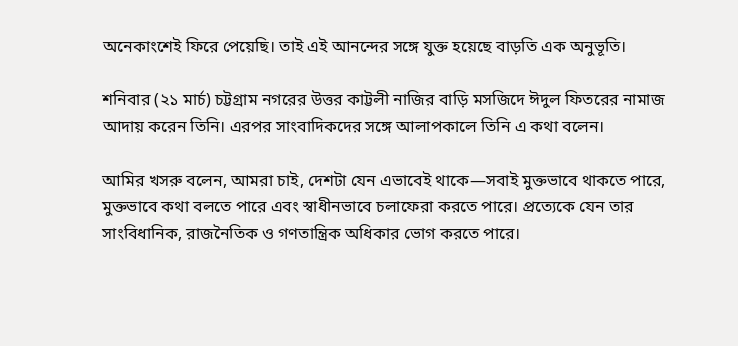অনেকাংশেই ফিরে পেয়েছি। তাই এই আনন্দের সঙ্গে যুক্ত হয়েছে বাড়তি এক অনুভূতি।

শনিবার (২১ মার্চ) চট্টগ্রাম নগরের উত্তর কাট্টলী নাজির বাড়ি মসজিদে ঈদুল ফিতরের নামাজ আদায় করেন তিনি। এরপর সাংবাদিকদের সঙ্গে আলাপকালে তিনি এ কথা বলেন।

আমির খসরু বলেন, আমরা চাই, দেশটা যেন এভাবেই থাকে—সবাই মুক্তভাবে থাকতে পারে, মুক্তভাবে কথা বলতে পারে এবং স্বাধীনভাবে চলাফেরা করতে পারে। প্রত্যেকে যেন তার সাংবিধানিক, রাজনৈতিক ও গণতান্ত্রিক অধিকার ভোগ করতে পারে।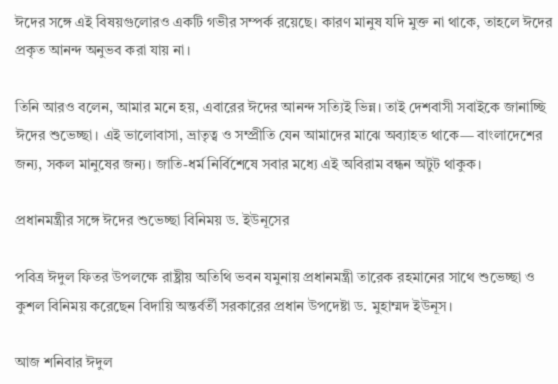ঈদের সঙ্গে এই বিষয়গুলোরও একটি গভীর সম্পর্ক রয়েছে। কারণ মানুষ যদি মুক্ত না থাকে, তাহলে ঈদের প্রকৃত আনন্দ অনুভব করা যায় না।

তিনি আরও বলেন, আমার মনে হয়, এবারের ঈদের আনন্দ সত্যিই ভিন্ন। তাই দেশবাসী সবাইকে জানাচ্ছি ঈদের শুভেচ্ছা। এই ভালোবাসা, ভ্রাতৃত্ব ও সম্প্রীতি যেন আমাদের মাঝে অব্যাহত থাকে— বাংলাদেশের জন্য, সকল মানুষের জন্য। জাতি-ধর্ম নির্বিশেষে সবার মধ্যে এই অবিরাম বন্ধন অটুট থাকুক।

প্রধানমন্ত্রীর সঙ্গে ঈদের শুভেচ্ছা বিনিময় ড. ইউনূসের

পবিত্র ঈদুল ফিতর উপলক্ষে রাষ্ট্রীয় অতিথি ভবন যমুনায় প্রধানমন্ত্রী তারেক রহমানের সাথে শুভেচ্ছা ও কুশল বিনিময় করেছেন বিদায়ি অন্তর্বর্তী সরকারের প্রধান উপদেষ্টা ড. মুহাম্মদ ইউনূস।

আজ শনিবার ঈদুল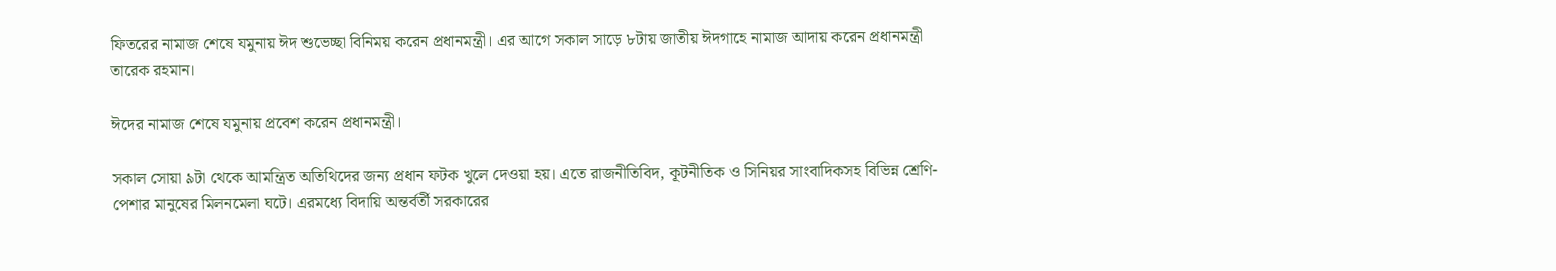ফিতরের নামাজ শেষে যমুনায় ঈদ শুভেচ্ছা বিনিময় করেন প্রধানমন্ত্রী। এর আগে সকাল সাড়ে ৮টায় জাতীয় ঈদগাহে নামাজ আদায় করেন প্রধানমন্ত্রী তারেক রহমান।

ঈদের নামাজ শেষে যমুনায় প্রবেশ করেন প্রধানমন্ত্রী।

সকাল সোয়া ৯টা থেকে আমন্ত্রিত অতিথিদের জন্য প্রধান ফটক খুলে দেওয়া হয়। এতে রাজনীতিবিদ, কূটনীতিক ও সিনিয়র সাংবাদিকসহ বিভিন্ন শ্রেণি-পেশার মানুষের মিলনমেলা ঘটে। এরমধ্যে বিদায়ি অন্তর্বর্তী সরকারের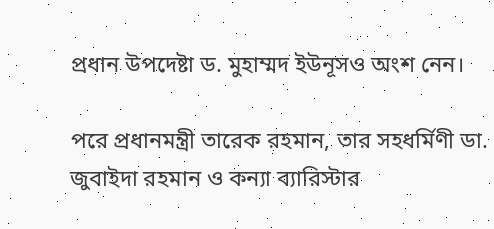প্রধান উপদেষ্টা ড. মুহাম্মদ ইউনূসও অংশ নেন।

পরে প্রধানমন্ত্রী তারেক রহমান, তার সহধর্মিণী ডা. জুবাইদা রহমান ও কন্যা ব্যারিস্টার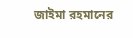জাইমা রহমানের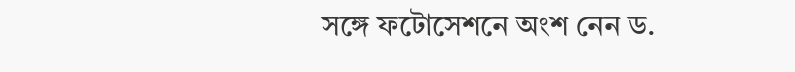সঙ্গে ফটোসেশনে অংশ নেন ড.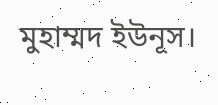মুহাম্মদ ইউনূস।